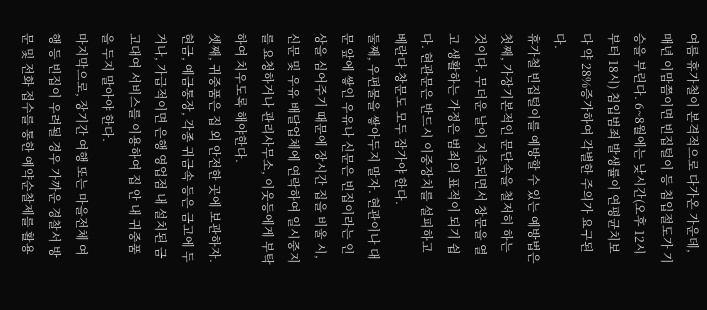여름 휴가철이 본격적으로 다가온 가운데, 매년 이맘쯤이면 빈집털이 등 침입절도가 기승을 부린다. 6~8월에는 낮시간(오후 12시부터 18시) 침입범죄 발생률이 연평균치보다 약 28%증가하여 각별한 주의가 요구된다.
휴가철 빈집털이를 예방할 수 있는 예방법은 첫째, 가장기본적인 문단속을 철저히 하는 것이다. 무더운 날이 지속되면서 창문을 열고 생활하는 가정은 범죄의 표적이 되기 쉽다. 현관문은 반드시 이중장치를 설피하고 베란다 창문도 모두 잠가야 한다.
둘째, 우편물을 쌓아두지 말자. 현관이나 대문 앞에 쌓인 우유나 신문은 빈집이라는 인상을 심어주기 때문에 장시간 집을 비울 시, 신문 및 우유 배달업체에 연락하여 일시중지를 요청하거나 관리사무소, 이웃등에게 부탁하여 치우도록 해야한다.
셋째, 귀중품은 집 외 안전한 곳에 보관하자. 현금, 예금통장, 각종 귀금속 등은 금고에 두거나, 가급적이면 은행 영업점 내 설치된 금고대여 서비스를 이용하여 집 안 내 귀중품을 두지 말아야 한다.
마지막으로, 장기간 여행 또는 마을전체 여행 등 빈집이 우려될 경우 가까운 경찰서 방문 및 전화 접수를 통한 예약순찰제를 활용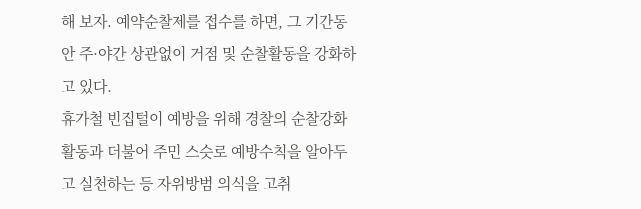해 보자. 예약순찰제를 접수를 하면, 그 기간동안 주·야간 상관없이 거점 및 순찰활동을 강화하고 있다.
휴가철 빈집털이 예방을 위해 경찰의 순찰강화활동과 더불어 주민 스슷로 예방수칙을 알아두고 실천하는 등 자위방범 의식을 고취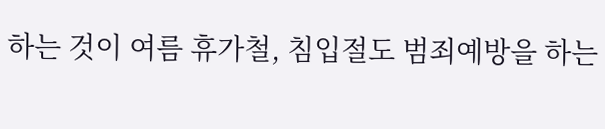하는 것이 여름 휴가철, 침입절도 범죄예방을 하는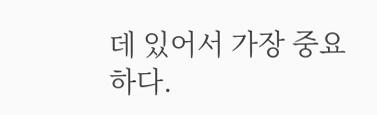데 있어서 가장 중요하다.